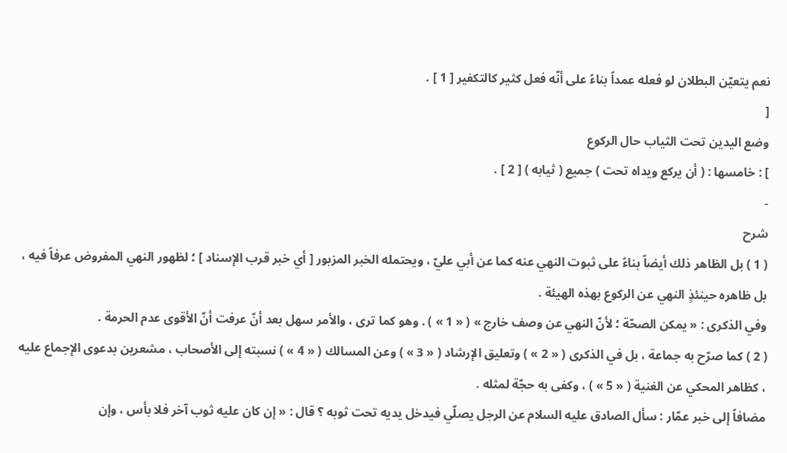نعم يتعيّن البطلان لو فعله عمداً بناءً على أنّه فعل كثير كالتكفير [ 1 ] .
[
وضع اليدين تحت الثياب حال الركوع
] : خامسها : ( أن يركع ويداه تحت ) جميع ( ثيابه ) [ 2 ] .
-
شرح
( 1 ) بل الظاهر ذلك أيضاً بناءً على ثبوت النهي عنه كما عن أبي عليّ ، ويحتمله الخبر المزبور [ أي خبر قرب الإسناد ] ؛ لظهور النهي المفروض عرفاً فيه ، بل ظاهره حينئذٍ النهي عن الركوع بهذه الهيئة .
وفي الذكرى : « يمكن الصحّة ؛ لأنّ النهي عن وصف خارج » ( « 1 » ) . وهو كما ترى ، والأمر سهل بعد أنّ عرفت أنّ الأقوى عدم الحرمة .
( 2 ) كما صرّح به جماعة ، بل في الذكرى ( « 2 » ) وتعليق الإرشاد ( « 3 » ) وعن المسالك ( « 4 » ) نسبته إلى الأصحاب ، مشعرين بدعوى الإجماع عليه ، كظاهر المحكي عن الغنية ( « 5 » ) ، وكفى به حجّة لمثله .
مضافاً إلى خبر عمّار : سأل الصادق عليه السلام عن الرجل يصلّي فيدخل يديه تحت ثوبه ؟ قال : « إن كان عليه ثوب آخر فلا بأس ، وإن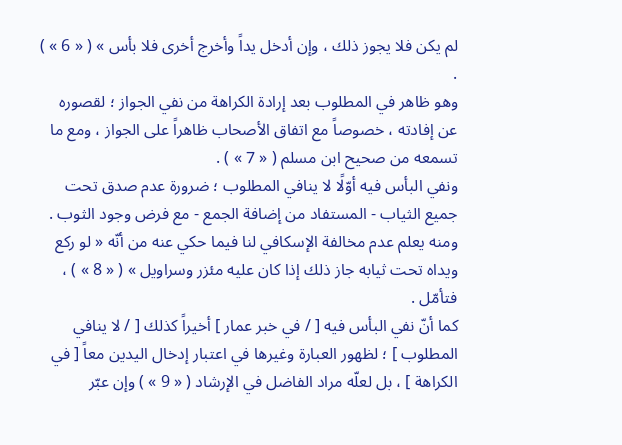لم يكن فلا يجوز ذلك ، وإن أدخل يداً وأخرج أخرى فلا بأس » ( « 6 » ) .
وهو ظاهر في المطلوب بعد إرادة الكراهة من نفي الجواز ؛ لقصوره عن إفادته ، خصوصاً مع اتفاق الأصحاب ظاهراً على الجواز ، ومع ما تسمعه من صحيح ابن مسلم ( « 7 » ) .
ونفي البأس فيه أوّلًا لا ينافي المطلوب ؛ ضرورة عدم صدق تحت جميع الثياب - المستفاد من إضافة الجمع - مع فرض وجود الثوب .
ومنه يعلم عدم مخالفة الإسكافي لنا فيما حكي عنه من أنّه « لو ركع ويداه تحت ثيابه جاز ذلك إذا كان عليه مئزر وسراويل » ( « 8 » ) ، فتأمّل .
كما أنّ نفي البأس فيه [ / في خبر عمار ] أخيراً كذلك [ / لا ينافي المطلوب ] ؛ لظهور العبارة وغيرها في اعتبار إدخال اليدين معاً [ في الكراهة ] ، بل لعلّه مراد الفاضل في الإرشاد ( « 9 » ) وإن عبّر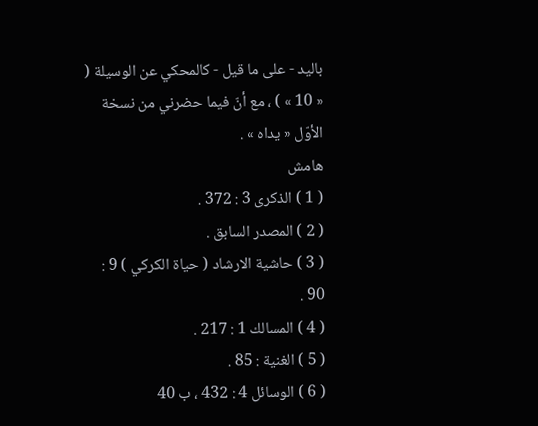باليد - على ما قيل - كالمحكي عن الوسيلة ( « 10 » ) ، مع أنّ فيما حضرني من نسخة الأوّل « يداه » .
هامش
( 1 ) الذكرى 3 : 372 .
( 2 ) المصدر السابق .
( 3 ) حاشية الارشاد ( حياة الكركي ) 9 : 90 .
( 4 ) المسالك 1 : 217 .
( 5 ) الغنية : 85 .
( 6 ) الوسائل 4 : 432 ، ب 40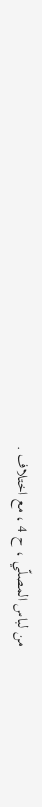من لباس المصلّي ، ح 4 ، مع اختلاف .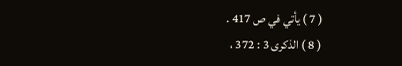( 7 ) يأتي في ص 417 .
( 8 ) الذكرى 3 : 372 ،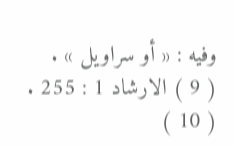وفيه : « أو سراويل » .
( 9 ) الارشاد 1 : 255 .
( 10 )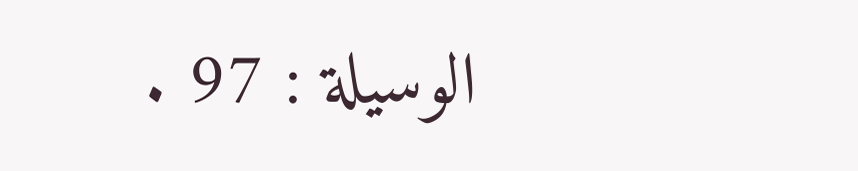الوسيلة : 97 .